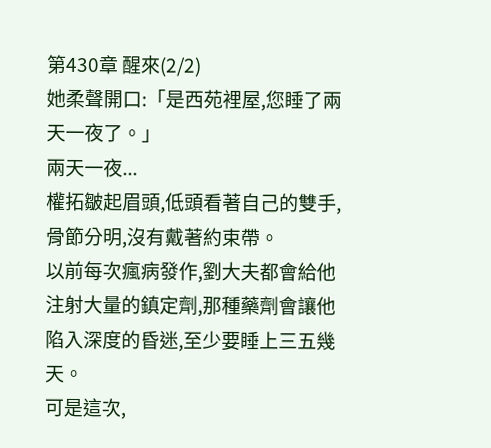第430章 醒來(2/2)
她柔聲開口:「是西苑裡屋,您睡了兩天一夜了。」
兩天一夜...
權拓皺起眉頭,低頭看著自己的雙手,骨節分明,沒有戴著約束帶。
以前每次瘋病發作,劉大夫都會給他注射大量的鎮定劑,那種藥劑會讓他陷入深度的昏迷,至少要睡上三五幾天。
可是這次,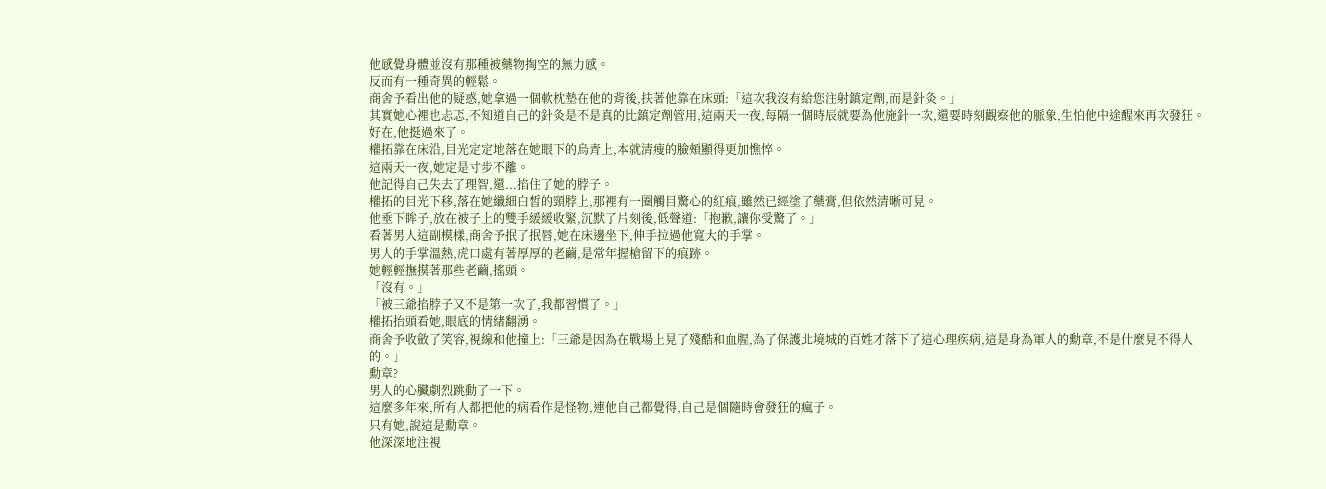他感覺身體並沒有那種被藥物掏空的無力感。
反而有一種奇異的輕鬆。
商舍予看出他的疑惑,她拿過一個軟枕墊在他的背後,扶著他靠在床頭:「這次我沒有給您注射鎮定劑,而是針灸。」
其實她心裡也忐忑,不知道自己的針灸是不是真的比鎮定劑管用,這兩天一夜,每隔一個時辰就要為他施針一次,還要時刻觀察他的脈象,生怕他中途醒來再次發狂。
好在,他挺過來了。
權拓靠在床沿,目光定定地落在她眼下的烏青上,本就清瘦的臉頰顯得更加憔悴。
這兩天一夜,她定是寸步不離。
他記得自己失去了理智,還...掐住了她的脖子。
權拓的目光下移,落在她纖細白皙的頸脖上,那裡有一圈觸目驚心的紅痕,雖然已經塗了藥膏,但依然清晰可見。
他垂下眸子,放在被子上的雙手緩緩收緊,沉默了片刻後,低聲道:「抱歉,讓你受驚了。」
看著男人這副模樣,商舍予抿了抿唇,她在床邊坐下,伸手拉過他寬大的手掌。
男人的手掌溫熱,虎口處有著厚厚的老繭,是常年握槍留下的痕跡。
她輕輕撫摸著那些老繭,搖頭。
「沒有。」
「被三爺掐脖子又不是第一次了,我都習慣了。」
權拓抬頭看她,眼底的情緒翻湧。
商舍予收斂了笑容,視線和他撞上:「三爺是因為在戰場上見了殘酷和血腥,為了保護北境城的百姓才落下了這心理疾病,這是身為軍人的勳章,不是什麼見不得人的。」
勳章?
男人的心臟劇烈跳動了一下。
這麼多年來,所有人都把他的病看作是怪物,連他自己都覺得,自己是個隨時會發狂的瘋子。
只有她,說這是勳章。
他深深地注視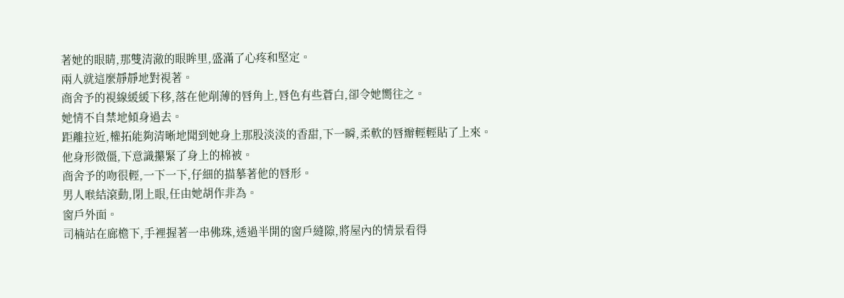著她的眼睛,那雙清澈的眼眸里,盛滿了心疼和堅定。
兩人就這麼靜靜地對視著。
商舍予的視線緩緩下移,落在他削薄的唇角上,唇色有些蒼白,卻令她嚮往之。
她情不自禁地傾身過去。
距離拉近,權拓能夠清晰地聞到她身上那股淡淡的香甜,下一瞬,柔軟的唇瓣輕輕貼了上來。
他身形微僵,下意識攥緊了身上的棉被。
商舍予的吻很輕,一下一下,仔細的描摹著他的唇形。
男人喉結滾動,閉上眼,任由她胡作非為。
窗戶外面。
司楠站在廊檐下,手裡握著一串佛珠,透過半開的窗戶縫隙,將屋內的情景看得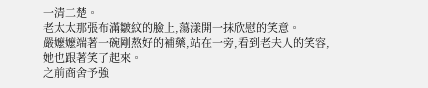一清二楚。
老太太那張布滿皺紋的臉上,蕩漾開一抹欣慰的笑意。
嚴嬤嬤端著一碗剛熬好的補藥,站在一旁,看到老夫人的笑容,她也跟著笑了起來。
之前商舍予強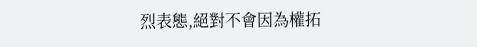烈表態,絕對不會因為權拓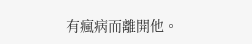有瘋病而離開他。